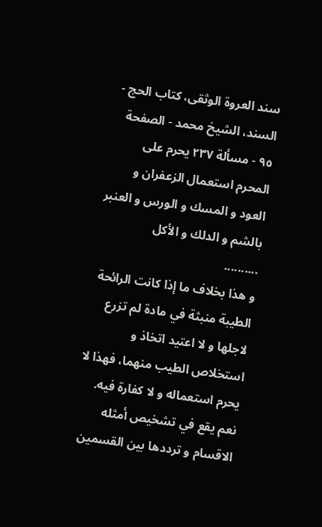سند العروة الوثقى، كتاب الحج - السند، الشيخ محمد - الصفحة ٩٥ - مسألة ٢٣٧ يحرم على المحرم استعمال الزعفران و العود و المسك و الورس و العنبر بالشم و الدلك و الأكل
..........
و هذا بخلاف ما إذا كانت الرائحة الطيبة منبثة في مادة لم تزرع لاجلها و لا اعتيد اتخاذ و استخلاص الطيب منهما، فهذا لا يحرم استعماله و لا كفارة فيه.
نعم يقع في تشخيص أمثله الاقسام و ترددها بين القسمين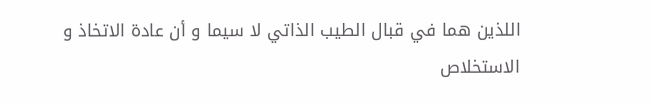اللذين هما في قبال الطيب الذاتي لا سيما و أن عادة الاتخاذ و الاستخلاص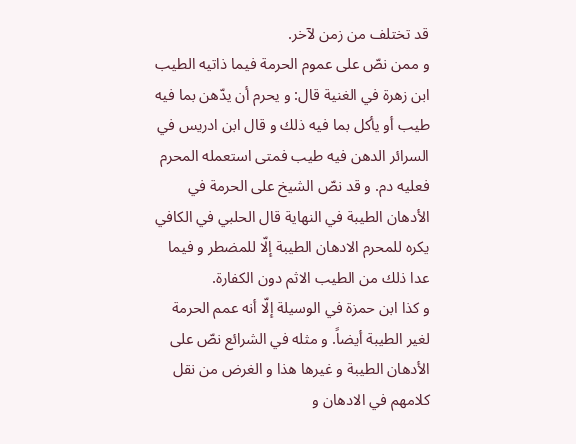قد تختلف من زمن لآخر.
و ممن نصّ على عموم الحرمة فيما ذاتيه الطيب ابن زهرة في الغنية قال: و يحرم أن يدّهن بما فيه طيب أو يأكل بما فيه ذلك و قال ابن ادريس في السرائر الدهن فيه طيب فمتى استعمله المحرم فعليه دم. و قد نصّ الشيخ على الحرمة في الأدهان الطيبة في النهاية قال الحلبي في الكافي يكره للمحرم الادهان الطيبة إلّا للمضطر و فيما عدا ذلك من الطيب الاثم دون الكفارة.
و كذا ابن حمزة في الوسيلة إلّا أنه عمم الحرمة لغير الطيبة أيضاً. و مثله في الشرائع نصّ على الأدهان الطيبة و غيرها هذا و الغرض من نقل كلامهم في الادهان و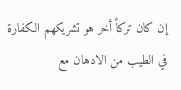إن كان تركاً أخر هو تشريكهم الكفارة في الطيب من الادهان مع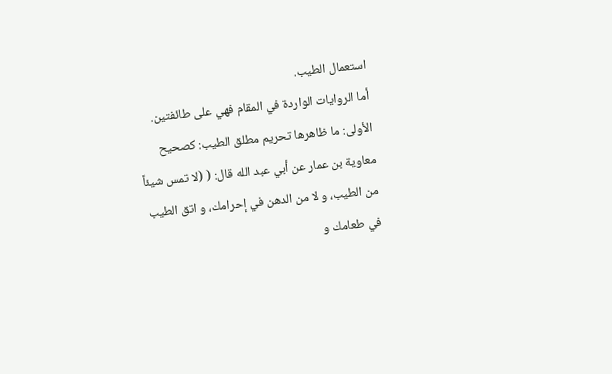استعمال الطيب.
أما الروايات الواردة في المقام فهي على طائفتين.
الأولى: ما ظاهرها تحريم مطلق الطيب: كصحيح معاوية بن عمار عن أبي عبد الله قال: ( (لا تمس شيئاً من الطيب، و لا من الدهن في إحرامك، و اتق الطيب في طعامك و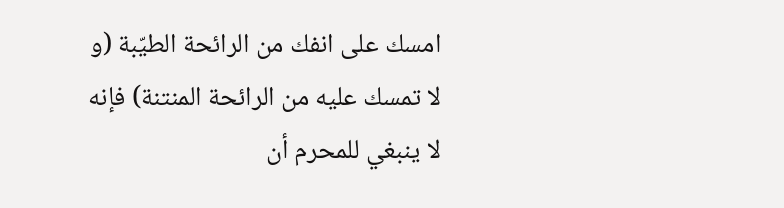امسك على انفك من الرائحة الطيّبة (و لا تمسك عليه من الرائحة المنتنة) فإنه لا ينبغي للمحرم أن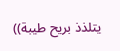يتلذذ بريح طيبة))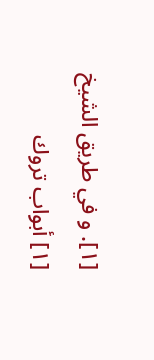[١]. و في طريق الشيخ
[١] أبواب تروك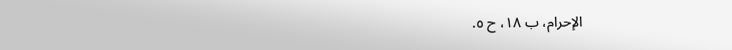الإحرام، ب ١٨، ح ٥.